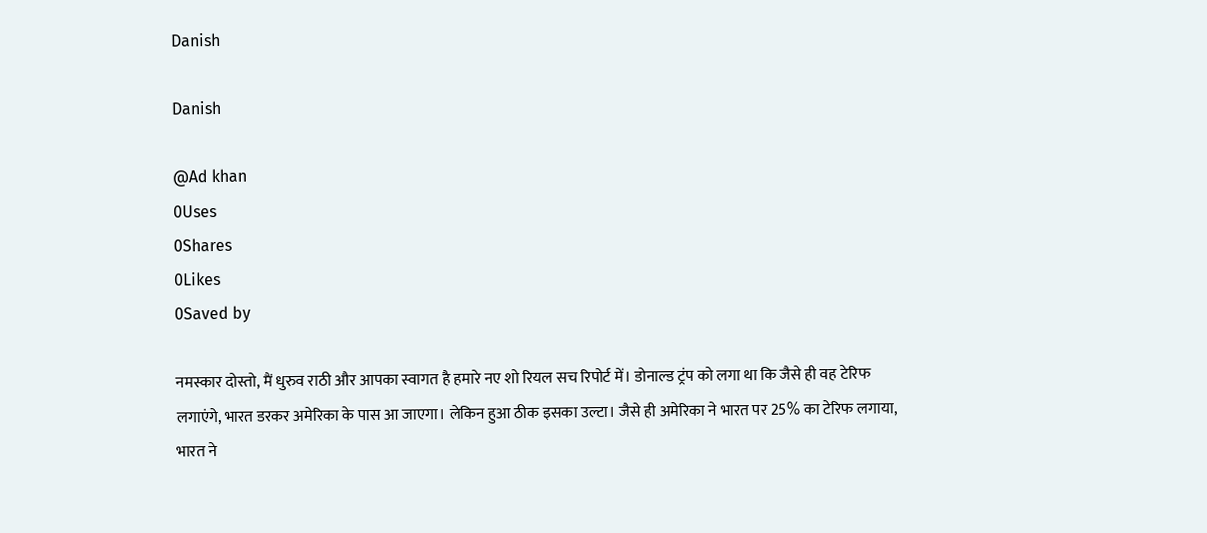Danish

Danish

@Ad khan
0Uses
0Shares
0Likes
0Saved by

नमस्कार दोस्तो, मैं धुरुव राठी और आपका स्वागत है हमारे नए शो रियल सच रिपोर्ट में। डोनाल्ड ट्रंप को लगा था कि जैसे ही वह टेरिफ लगाएंगे, भारत डरकर अमेरिका के पास आ जाएगा। लेकिन हुआ ठीक इसका उल्टा। जैसे ही अमेरिका ने भारत पर 25% का टेरिफ लगाया, भारत ने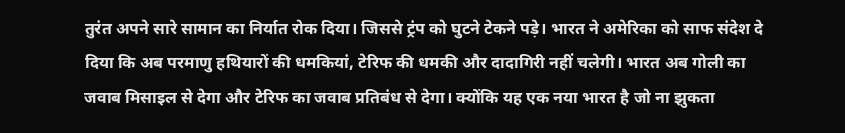तुरंत अपने सारे सामान का निर्यात रोक दिया। जिससे ट्रंप को घुटने टेकने पड़े। भारत ने अमेरिका को साफ संदेश दे दिया कि अब परमाणु हथियारों की धमकियां, टेरिफ की धमकी और दादागिरी नहीं चलेगी। भारत अब गोली का जवाब मिसाइल से देगा और टेरिफ का जवाब प्रतिबंध से देगा। क्योंकि यह एक नया भारत है जो ना झुकता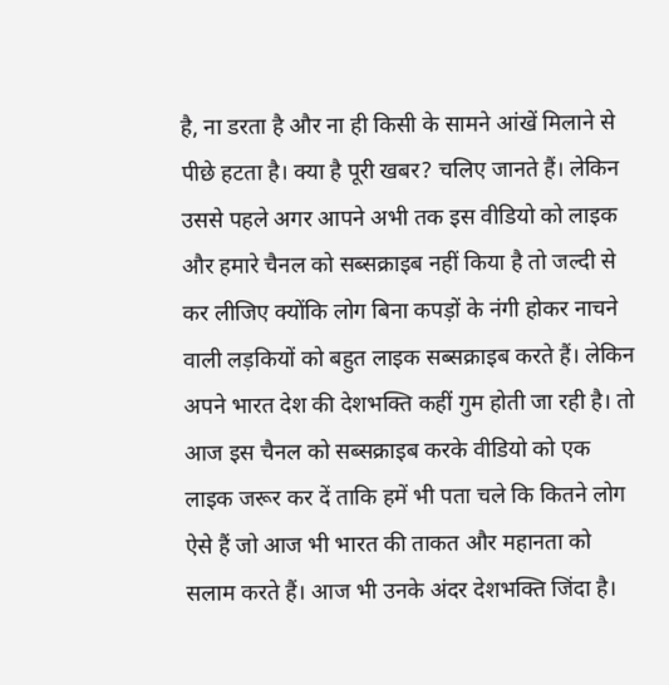है, ना डरता है और ना ही किसी के सामने आंखें मिलाने से पीछे हटता है। क्या है पूरी खबर? चलिए जानते हैं। लेकिन उससे पहले अगर आपने अभी तक इस वीडियो को लाइक और हमारे चैनल को सब्सक्राइब नहीं किया है तो जल्दी से कर लीजिए क्योंकि लोग बिना कपड़ों के नंगी होकर नाचने वाली लड़कियों को बहुत लाइक सब्सक्राइब करते हैं। लेकिन अपने भारत देश की देशभक्ति कहीं गुम होती जा रही है। तो आज इस चैनल को सब्सक्राइब करके वीडियो को एक लाइक जरूर कर दें ताकि हमें भी पता चले कि कितने लोग ऐसे हैं जो आज भी भारत की ताकत और महानता को सलाम करते हैं। आज भी उनके अंदर देशभक्ति जिंदा है।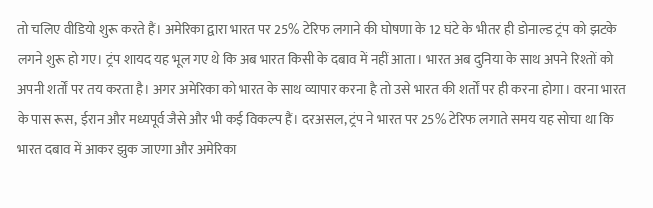तो चलिए वीडियो शुरू करते हैं। अमेरिका द्वारा भारत पर 25% टेरिफ लगाने की घोषणा के 12 घंटे के भीतर ही डोनाल्ड ट्रंप को झटके लगने शुरू हो गए। ट्रंप शायद यह भूल गए थे कि अब भारत किसी के दबाव में नहीं आता। भारत अब दुनिया के साथ अपने रिश्तों को अपनी शर्तों पर तय करता है। अगर अमेरिका को भारत के साथ व्यापार करना है तो उसे भारत की शर्तों पर ही करना होगा। वरना भारत के पास रूस, ईरान और मध्यपूर्व जैसे और भी कई विकल्प हैं। दरअसल, ट्रंप ने भारत पर 25% टेरिफ लगाते समय यह सोचा था कि भारत दबाव में आकर झुक जाएगा और अमेरिका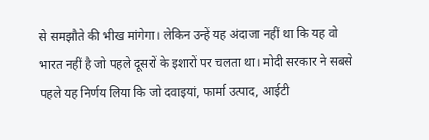से समझौते की भीख मांगेगा। लेकिन उन्हें यह अंदाजा नहीं था कि यह वो भारत नहीं है जो पहले दूसरों के इशारों पर चलता था। मोदी सरकार ने सबसे पहले यह निर्णय लिया कि जो दवाइयां, फार्मा उत्पाद, आईटी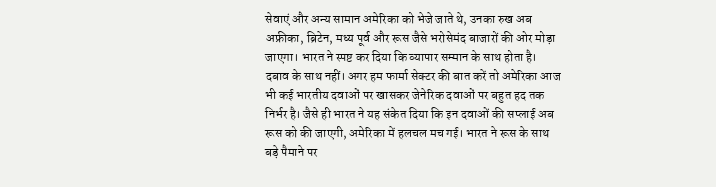सेवाएं और अन्य सामान अमेरिका को भेजे जाते थे, उनका रुख अब अफ्रीका, ब्रिटेन, मध्य पूर्व और रूस जैसे भरोसेमंद बाजारों की ओर मोड़ा जाएगा। भारत ने स्पष्ट कर दिया कि व्यापार सम्मान के साथ होता है। दबाव के साथ नहीं। अगर हम फार्मा सेक्टर की बात करें तो अमेरिका आज भी कई भारतीय दवाओं पर खासकर जेनेरिक दवाओं पर बहुत हद तक निर्भर है। जैसे ही भारत ने यह संकेत दिया कि इन दवाओं की सप्लाई अब रूस को की जाएगी, अमेरिका में हलचल मच गई। भारत ने रूस के साथ बड़े पैमाने पर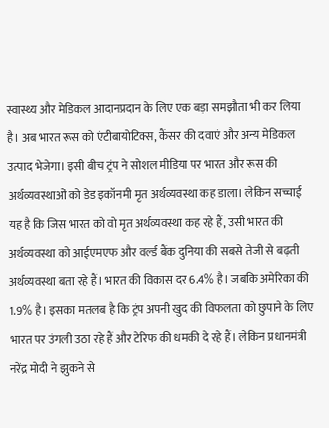स्वास्थ्य और मेडिकल आदानप्रदान के लिए एक बड़ा समझौता भी कर लिया है। अब भारत रूस को एंटीबायोटिक्स, कैंसर की दवाएं और अन्य मेडिकल उत्पाद भेजेगा। इसी बीच ट्रंप ने सोशल मीडिया पर भारत और रूस की अर्थव्यवस्थाओं को डेड इकॉनमी मृत अर्थव्यवस्था कह डाला। लेकिन सच्चाई यह है कि जिस भारत को वो मृत अर्थव्यवस्था कह रहे हैं, उसी भारत की अर्थव्यवस्था को आईएमएफ और वर्ल्ड बैंक दुनिया की सबसे तेजी से बढ़ती अर्थव्यवस्था बता रहे हैं। भारत की विकास दर 6.4% है। जबकि अमेरिका की 1.9% है। इसका मतलब है कि ट्रंप अपनी खुद की विफलता को छुपाने के लिए भारत पर उंगली उठा रहे हैं और टेरिफ की धमकी दे रहे हैं। लेकिन प्रधानमंत्री नरेंद्र मोदी ने झुकने से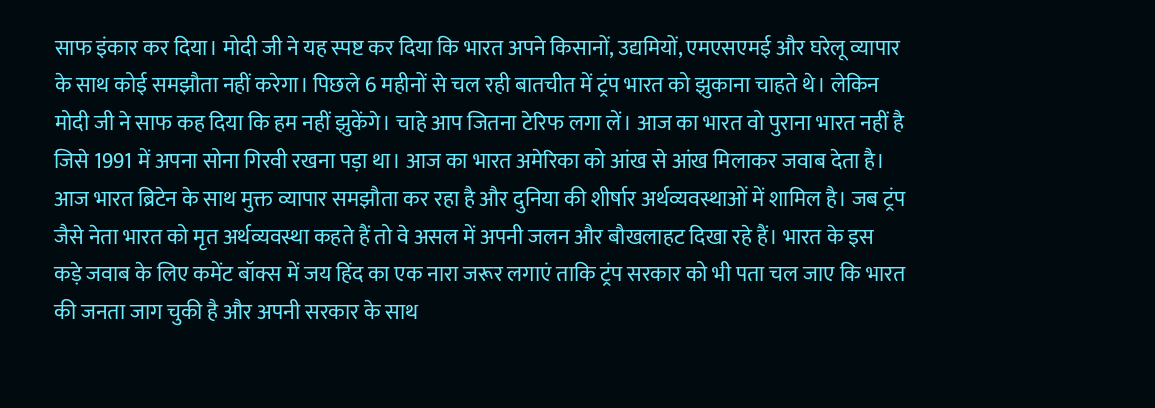साफ इंकार कर दिया। मोदी जी ने यह स्पष्ट कर दिया कि भारत अपने किसानों, उद्यमियों, एमएसएमई और घरेलू व्यापार के साथ कोई समझौता नहीं करेगा। पिछले 6 महीनों से चल रही बातचीत में ट्रंप भारत को झुकाना चाहते थे। लेकिन मोदी जी ने साफ कह दिया कि हम नहीं झुकेंगे। चाहे आप जितना टेरिफ लगा लें। आज का भारत वो पुराना भारत नहीं है जिसे 1991 में अपना सोना गिरवी रखना पड़ा था। आज का भारत अमेरिका को आंख से आंख मिलाकर जवाब देता है। आज भारत ब्रिटेन के साथ मुक्त व्यापार समझौता कर रहा है और दुनिया की शीर्षार अर्थव्यवस्थाओं में शामिल है। जब ट्रंप जैसे नेता भारत को मृत अर्थव्यवस्था कहते हैं तो वे असल में अपनी जलन और बौखलाहट दिखा रहे हैं। भारत के इस कड़े जवाब के लिए कमेंट बॉक्स में जय हिंद का एक नारा जरूर लगाएं ताकि ट्रंप सरकार को भी पता चल जाए कि भारत की जनता जाग चुकी है और अपनी सरकार के साथ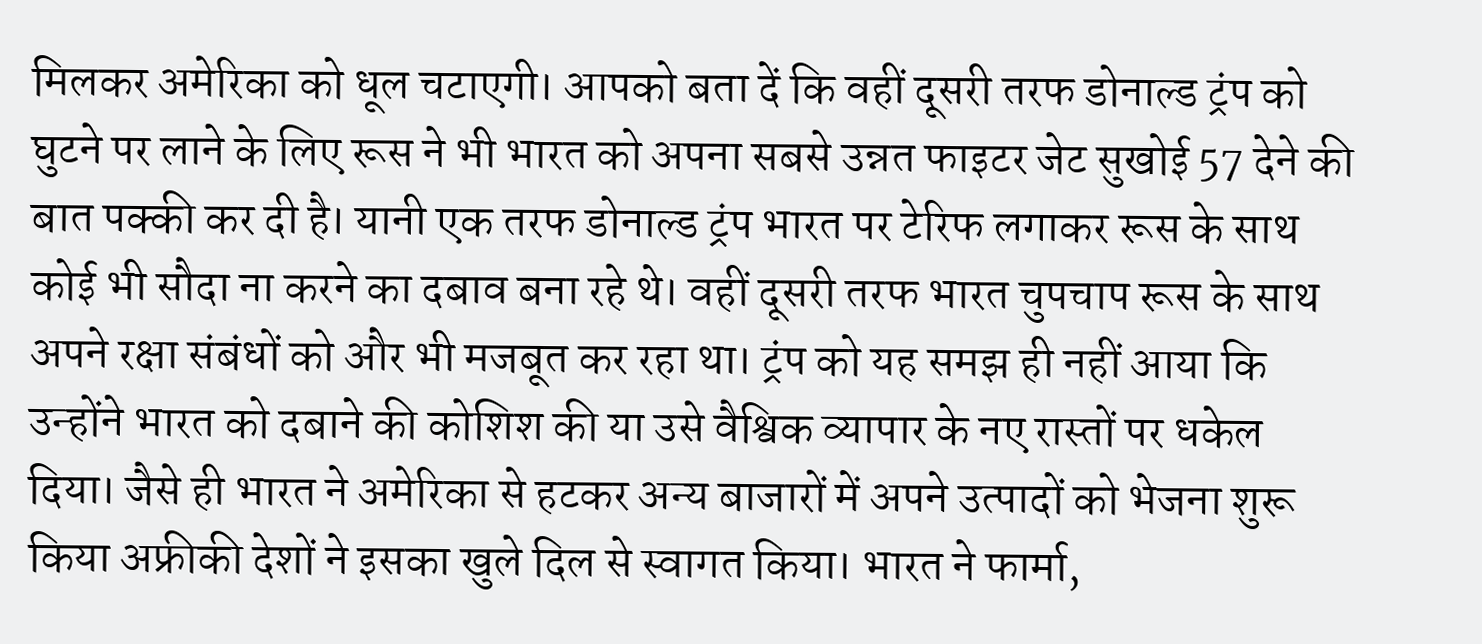मिलकर अमेरिका को धूल चटाएगी। आपको बता दें कि वहीं दूसरी तरफ डोनाल्ड ट्रंप को घुटने पर लाने के लिए रूस ने भी भारत को अपना सबसे उन्नत फाइटर जेट सुखोई 57 देने की बात पक्की कर दी है। यानी एक तरफ डोनाल्ड ट्रंप भारत पर टेरिफ लगाकर रूस के साथ कोई भी सौदा ना करने का दबाव बना रहे थे। वहीं दूसरी तरफ भारत चुपचाप रूस के साथ अपने रक्षा संबंधों को और भी मजबूत कर रहा था। ट्रंप को यह समझ ही नहीं आया कि उन्होंने भारत को दबाने की कोशिश की या उसे वैश्विक व्यापार के नए रास्तों पर धकेल दिया। जैसे ही भारत ने अमेरिका से हटकर अन्य बाजारों में अपने उत्पादों को भेजना शुरू किया अफ्रीकी देशों ने इसका खुले दिल से स्वागत किया। भारत ने फार्मा,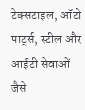टेक्सटाइल, ऑटो पार्ट्स, स्टील और आईटी सेवाओं जैसे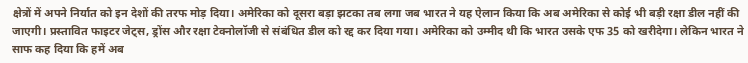क्षेत्रों में अपने निर्यात को इन देशों की तरफ मोड़ दिया। अमेरिका को दूसरा बड़ा झटका तब लगा जब भारत ने यह ऐलान किया कि अब अमेरिका से कोई भी बड़ी रक्षा डील नहीं की जाएगी। प्रस्तावित फाइटर जेट्स, ड्रोंस और रक्षा टेक्नोलॉजी से संबंधित डील को रद्द कर दिया गया। अमेरिका को उम्मीद थी कि भारत उसके एफ 35 को खरीदेगा। लेकिन भारत ने साफ कह दिया कि हमें अब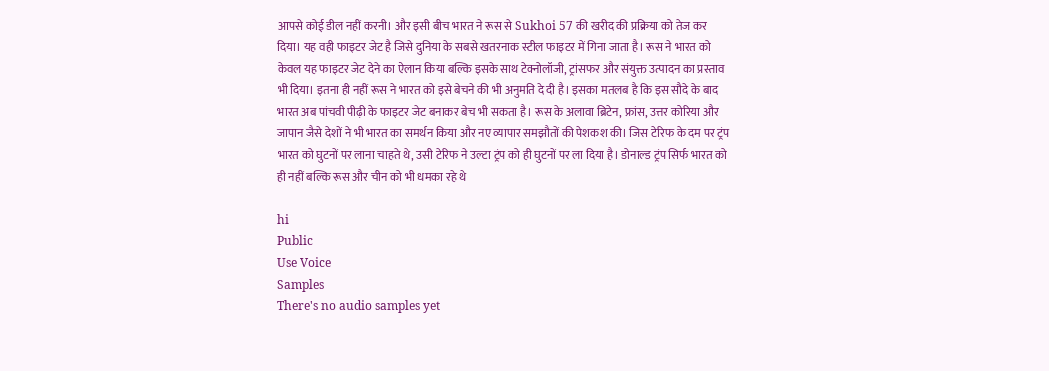आपसे कोई डील नहीं करनी। और इसी बीच भारत ने रूस से Sukhoi 57 की खरीद की प्रक्रिया को तेज कर दिया। यह वही फाइटर जेट है जिसे दुनिया के सबसे खतरनाक स्टील फाइटर में गिना जाता है। रूस ने भारत को केवल यह फाइटर जेट देने का ऐलान किया बल्कि इसके साथ टेक्नोलॉजी, ट्रांसफर और संयुक्त उत्पादन का प्रस्ताव भी दिया। इतना ही नहीं रूस ने भारत को इसे बेचने की भी अनुमति दे दी है। इसका मतलब है कि इस सौदे के बाद भारत अब पांचवी पीढ़ी के फाइटर जेट बनाकर बेच भी सकता है। रूस के अलावा ब्रिटेन, फ्रांस, उत्तर कोरिया और जापान जैसे देशों ने भी भारत का समर्थन किया और नए व्यापार समझौतों की पेशकश की। जिस टेरिफ के दम पर ट्रंप भारत को घुटनों पर लाना चाहते थे, उसी टेरिफ ने उल्टा ट्रंप को ही घुटनों पर ला दिया है। डोनाल्ड ट्रंप सिर्फ भारत को ही नहीं बल्कि रूस और चीन को भी धमका रहे थे

hi
Public
Use Voice
Samples
There's no audio samples yet